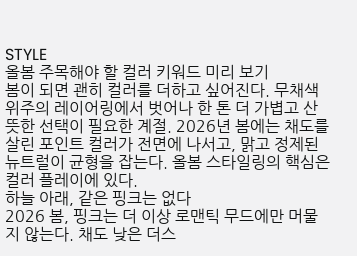STYLE
올봄 주목해야 할 컬러 키워드 미리 보기
봄이 되면 괜히 컬러를 더하고 싶어진다. 무채색 위주의 레이어링에서 벗어나 한 톤 더 가볍고 산뜻한 선택이 필요한 계절. 2026년 봄에는 채도를 살린 포인트 컬러가 전면에 나서고, 맑고 정제된 뉴트럴이 균형을 잡는다. 올봄 스타일링의 핵심은 컬러 플레이에 있다.
하늘 아래, 같은 핑크는 없다
2026 봄, 핑크는 더 이상 로맨틱 무드에만 머물지 않는다. 채도 낮은 더스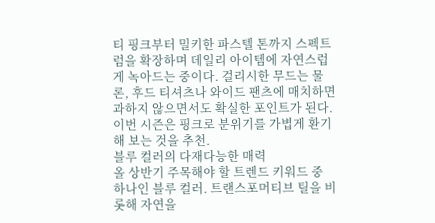티 핑크부터 밀키한 파스텔 톤까지 스펙트럼을 확장하며 데일리 아이템에 자연스럽게 녹아드는 중이다. 걸리시한 무드는 물론, 후드 티셔츠나 와이드 팬츠에 매치하면 과하지 않으면서도 확실한 포인트가 된다. 이번 시즌은 핑크로 분위기를 가볍게 환기해 보는 것을 추천.
블루 컬러의 다재다능한 매력
올 상반기 주목해야 할 트렌드 키워드 중 하나인 블루 컬러. 트랜스포머티브 틸을 비롯해 자연을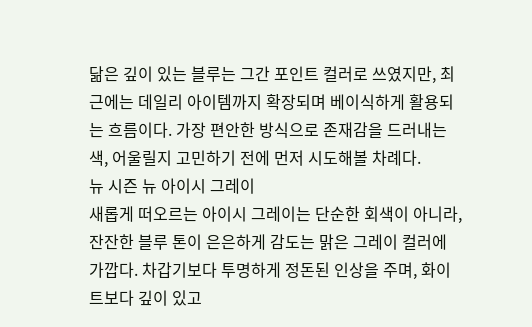닮은 깊이 있는 블루는 그간 포인트 컬러로 쓰였지만, 최근에는 데일리 아이템까지 확장되며 베이식하게 활용되는 흐름이다. 가장 편안한 방식으로 존재감을 드러내는 색, 어울릴지 고민하기 전에 먼저 시도해볼 차례다.
뉴 시즌 뉴 아이시 그레이
새롭게 떠오르는 아이시 그레이는 단순한 회색이 아니라, 잔잔한 블루 톤이 은은하게 감도는 맑은 그레이 컬러에 가깝다. 차갑기보다 투명하게 정돈된 인상을 주며, 화이트보다 깊이 있고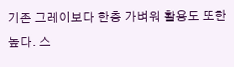기존 그레이보다 한층 가벼워 활용도 또한 높다. 스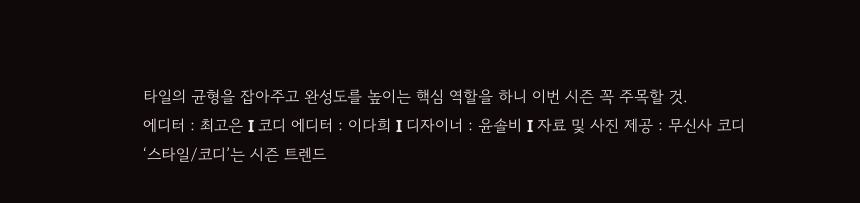타일의 균형을 잡아주고 완성도를 높이는 핵심 역할을 하니 이번 시즌 꼭 주목할 것.
에디터 : 최고은 I 코디 에디터 : 이다희 I 디자이너 : 윤솔비 I 자료 및 사진 제공 : 무신사 코디
‘스타일/코디’는 시즌 트렌드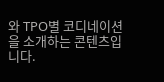와 TPO별 코디네이션을 소개하는 콘텐츠입니다.